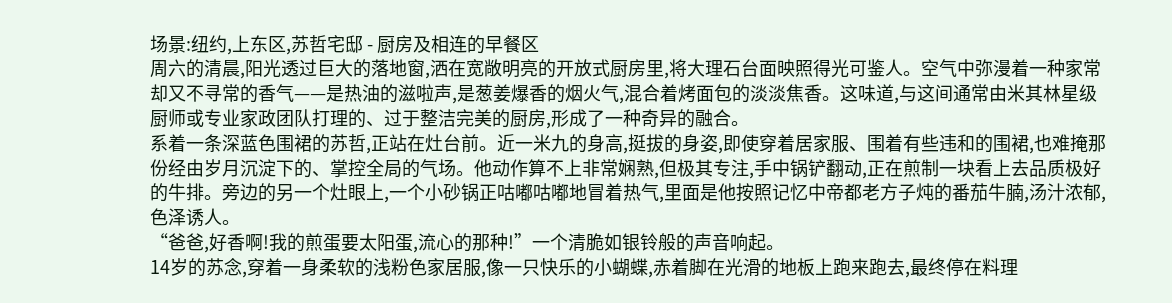场景:纽约,上东区,苏哲宅邸 - 厨房及相连的早餐区
周六的清晨,阳光透过巨大的落地窗,洒在宽敞明亮的开放式厨房里,将大理石台面映照得光可鉴人。空气中弥漫着一种家常却又不寻常的香气——是热油的滋啦声,是葱姜爆香的烟火气,混合着烤面包的淡淡焦香。这味道,与这间通常由米其林星级厨师或专业家政团队打理的、过于整洁完美的厨房,形成了一种奇异的融合。
系着一条深蓝色围裙的苏哲,正站在灶台前。近一米九的身高,挺拔的身姿,即使穿着居家服、围着有些违和的围裙,也难掩那份经由岁月沉淀下的、掌控全局的气场。他动作算不上非常娴熟,但极其专注,手中锅铲翻动,正在煎制一块看上去品质极好的牛排。旁边的另一个灶眼上,一个小砂锅正咕嘟咕嘟地冒着热气,里面是他按照记忆中帝都老方子炖的番茄牛腩,汤汁浓郁,色泽诱人。
“爸爸,好香啊!我的煎蛋要太阳蛋,流心的那种!”一个清脆如银铃般的声音响起。
14岁的苏念,穿着一身柔软的浅粉色家居服,像一只快乐的小蝴蝶,赤着脚在光滑的地板上跑来跑去,最终停在料理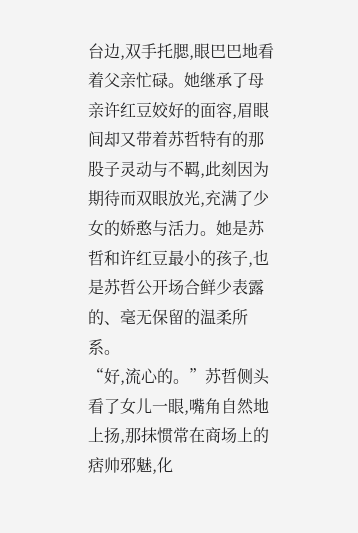台边,双手托腮,眼巴巴地看着父亲忙碌。她继承了母亲许红豆姣好的面容,眉眼间却又带着苏哲特有的那股子灵动与不羁,此刻因为期待而双眼放光,充满了少女的娇憨与活力。她是苏哲和许红豆最小的孩子,也是苏哲公开场合鲜少表露的、毫无保留的温柔所系。
“好,流心的。”苏哲侧头看了女儿一眼,嘴角自然地上扬,那抹惯常在商场上的痞帅邪魅,化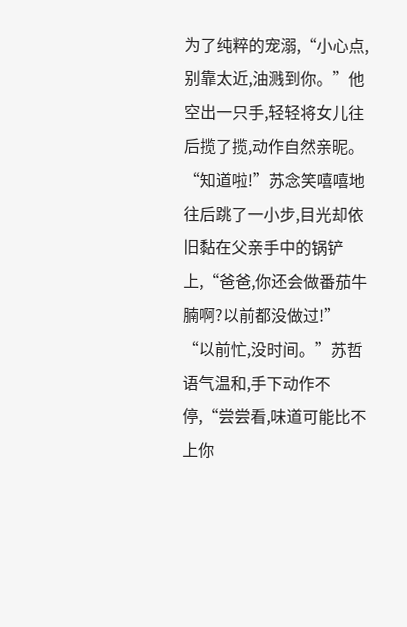为了纯粹的宠溺,“小心点,别靠太近,油溅到你。”他空出一只手,轻轻将女儿往后揽了揽,动作自然亲昵。
“知道啦!”苏念笑嘻嘻地往后跳了一小步,目光却依旧黏在父亲手中的锅铲上,“爸爸,你还会做番茄牛腩啊?以前都没做过!”
“以前忙,没时间。”苏哲语气温和,手下动作不停,“尝尝看,味道可能比不上你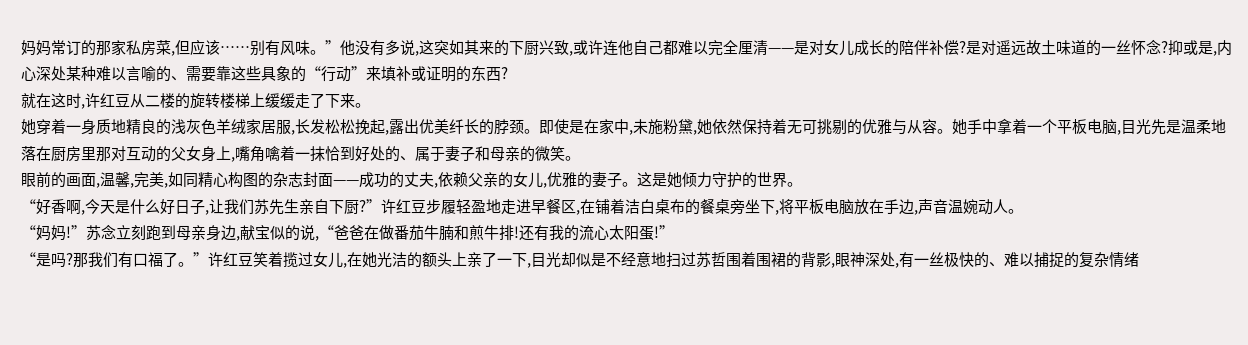妈妈常订的那家私房菜,但应该……别有风味。”他没有多说,这突如其来的下厨兴致,或许连他自己都难以完全厘清——是对女儿成长的陪伴补偿?是对遥远故土味道的一丝怀念?抑或是,内心深处某种难以言喻的、需要靠这些具象的“行动”来填补或证明的东西?
就在这时,许红豆从二楼的旋转楼梯上缓缓走了下来。
她穿着一身质地精良的浅灰色羊绒家居服,长发松松挽起,露出优美纤长的脖颈。即使是在家中,未施粉黛,她依然保持着无可挑剔的优雅与从容。她手中拿着一个平板电脑,目光先是温柔地落在厨房里那对互动的父女身上,嘴角噙着一抹恰到好处的、属于妻子和母亲的微笑。
眼前的画面,温馨,完美,如同精心构图的杂志封面——成功的丈夫,依赖父亲的女儿,优雅的妻子。这是她倾力守护的世界。
“好香啊,今天是什么好日子,让我们苏先生亲自下厨?”许红豆步履轻盈地走进早餐区,在铺着洁白桌布的餐桌旁坐下,将平板电脑放在手边,声音温婉动人。
“妈妈!”苏念立刻跑到母亲身边,献宝似的说,“爸爸在做番茄牛腩和煎牛排!还有我的流心太阳蛋!”
“是吗?那我们有口福了。”许红豆笑着揽过女儿,在她光洁的额头上亲了一下,目光却似是不经意地扫过苏哲围着围裙的背影,眼神深处,有一丝极快的、难以捕捉的复杂情绪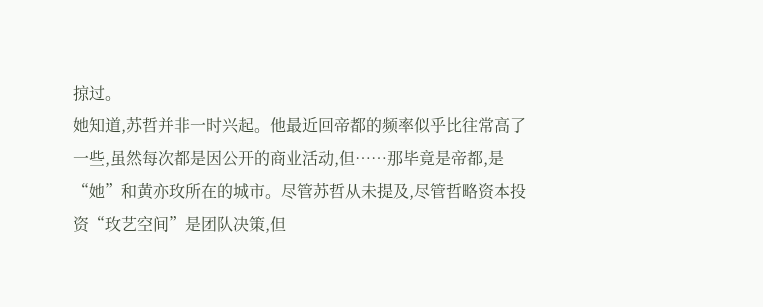掠过。
她知道,苏哲并非一时兴起。他最近回帝都的频率似乎比往常高了一些,虽然每次都是因公开的商业活动,但……那毕竟是帝都,是“她”和黄亦玫所在的城市。尽管苏哲从未提及,尽管哲略资本投资“玫艺空间”是团队决策,但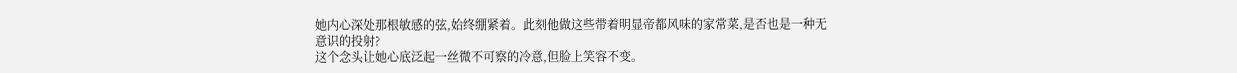她内心深处那根敏感的弦,始终绷紧着。此刻他做这些带着明显帝都风味的家常菜,是否也是一种无意识的投射?
这个念头让她心底泛起一丝微不可察的冷意,但脸上笑容不变。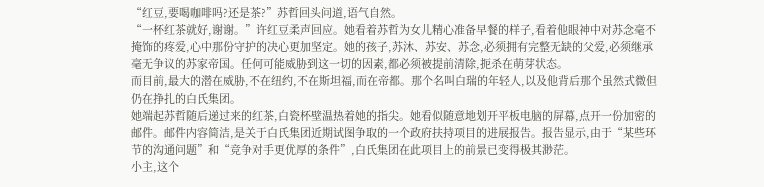“红豆,要喝咖啡吗?还是茶?”苏哲回头问道,语气自然。
“一杯红茶就好,谢谢。”许红豆柔声回应。她看着苏哲为女儿精心准备早餐的样子,看着他眼神中对苏念毫不掩饰的疼爱,心中那份守护的决心更加坚定。她的孩子,苏沐、苏安、苏念,必须拥有完整无缺的父爱,必须继承毫无争议的苏家帝国。任何可能威胁到这一切的因素,都必须被提前清除,扼杀在萌芽状态。
而目前,最大的潜在威胁,不在纽约,不在斯坦福,而在帝都。那个名叫白瑞的年轻人,以及他背后那个虽然式微但仍在挣扎的白氏集团。
她端起苏哲随后递过来的红茶,白瓷杯壁温热着她的指尖。她看似随意地划开平板电脑的屏幕,点开一份加密的邮件。邮件内容简洁,是关于白氏集团近期试图争取的一个政府扶持项目的进展报告。报告显示,由于“某些环节的沟通问题”和“竞争对手更优厚的条件”,白氏集团在此项目上的前景已变得极其渺茫。
小主,这个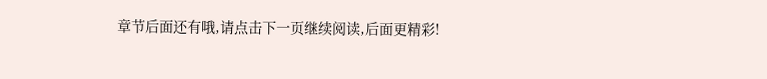章节后面还有哦,请点击下一页继续阅读,后面更精彩!